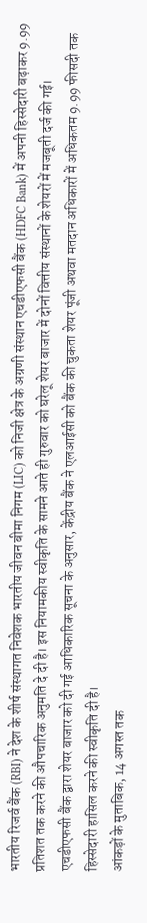भारतीय रिजर्व बैंक (RBI) ने देश के शीर्ष संस्थागत निवेशक भारतीय जीवन बीमा निगम (LIC) को निजी क्षेत्र के अग्रणी संस्थान एचडीएफसी बैंक (HDFC Bank) में अपनी हिस्सेदारी बढ़ाकर 9.99 प्रतिशत तक करने की औपचारिक अनुमति दे दी है। इस नियामकीय स्वीकृति के सामने आते ही गुरुवार को घरेलू शेयर बाजार में दोनों वित्तीय संस्थानों के शेयरों में मजबूती दर्ज की गई।
एचडीएफसी बैंक द्वारा शेयर बाजार को दी गई आधिकारिक सूचना के अनुसार, केंद्रीय बैंक ने एलआईसी को बैंक की चुकता शेयर पूंजी अथवा मतदान अधिकारों में अधिकतम 9.99 फीसदी तक हिस्सेदारी हासिल करने की स्वीकृति दी है।
आंकड़ों के मुताबिक, 14 अगस्त तक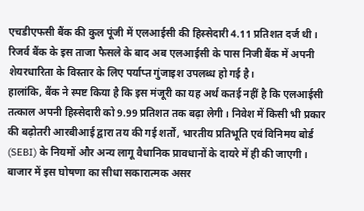एचडीएफसी बैंक की कुल पूंजी में एलआईसी की हिस्सेदारी 4.11 प्रतिशत दर्ज थी। रिजर्व बैंक के इस ताजा फैसले के बाद अब एलआईसी के पास निजी बैंक में अपनी शेयरधारिता के विस्तार के लिए पर्याप्त गुंजाइश उपलब्ध हो गई है।
हालांकि, बैंक ने स्पष्ट किया है कि इस मंजूरी का यह अर्थ कतई नहीं है कि एलआईसी तत्काल अपनी हिस्सेदारी को 9.99 प्रतिशत तक बढ़ा लेगी। निवेश में किसी भी प्रकार की बढ़ोतरी आरबीआई द्वारा तय की गई शर्तों, भारतीय प्रतिभूति एवं विनिमय बोर्ड (SEBI) के नियमों और अन्य लागू वैधानिक प्रावधानों के दायरे में ही की जाएगी।
बाजार में इस घोषणा का सीधा सकारात्मक असर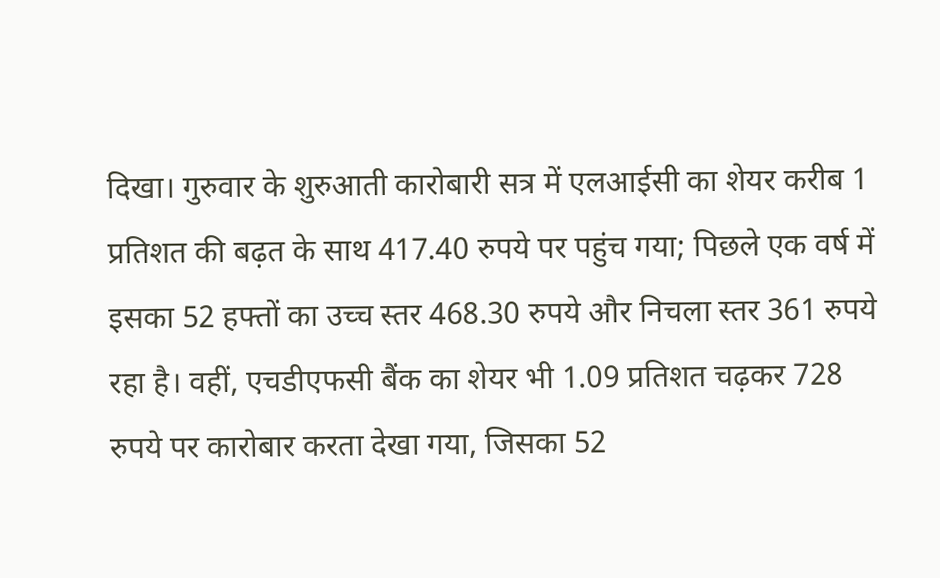दिखा। गुरुवार के शुरुआती कारोबारी सत्र में एलआईसी का शेयर करीब 1 प्रतिशत की बढ़त के साथ 417.40 रुपये पर पहुंच गया; पिछले एक वर्ष में इसका 52 हफ्तों का उच्च स्तर 468.30 रुपये और निचला स्तर 361 रुपये रहा है। वहीं, एचडीएफसी बैंक का शेयर भी 1.09 प्रतिशत चढ़कर 728 रुपये पर कारोबार करता देखा गया, जिसका 52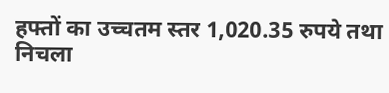हफ्तों का उच्चतम स्तर 1,020.35 रुपये तथा निचला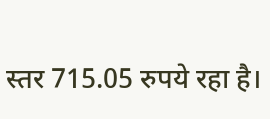स्तर 715.05 रुपये रहा है।